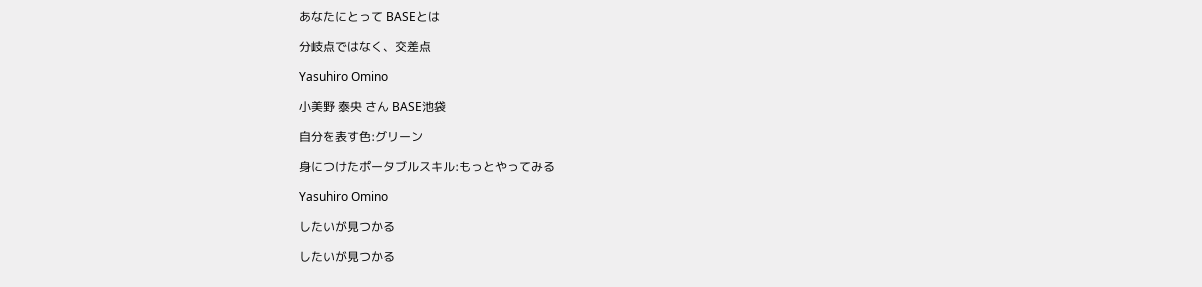あなたにとって BASEとは

分岐点ではなく、交差点

Yasuhiro Omino

小美野 泰央 さん BASE池袋

自分を表す色:グリーン

身につけたポータブルスキル:もっとやってみる

Yasuhiro Omino

したいが見つかる

したいが見つかる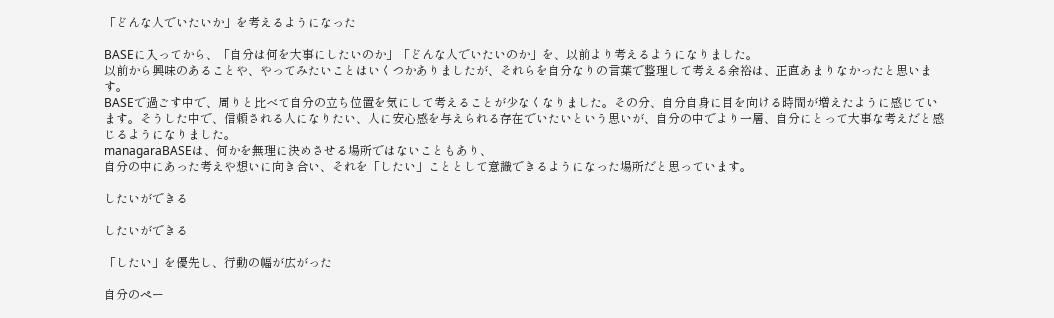「どんな人でいたいか」を考えるようになった

BASEに入ってから、「自分は何を大事にしたいのか」「どんな人でいたいのか」を、以前より考えるようになりました。
以前から興味のあることや、やってみたいことはいくつかありましたが、それらを自分なりの言葉で整理して考える余裕は、正直あまりなかったと思います。
BASEで過ごす中で、周りと比べて自分の立ち位置を気にして考えることが少なくなりました。その分、自分自身に目を向ける時間が増えたように感じています。そうした中で、信頼される人になりたい、人に安心感を与えられる存在でいたいという思いが、自分の中でより一層、自分にとって大事な考えだと感じるようになりました。
managaraBASEは、何かを無理に決めさせる場所ではないこともあり、
自分の中にあった考えや想いに向き合い、それを「したい」こととして意識できるようになった場所だと思っています。

したいができる

したいができる

「したい」を優先し、行動の幅が広がった

自分のペー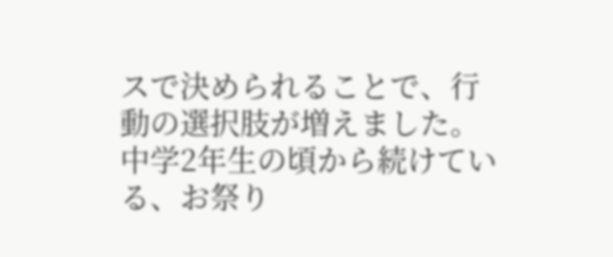スで決められることで、行動の選択肢が増えました。
中学2年生の頃から続けている、お祭り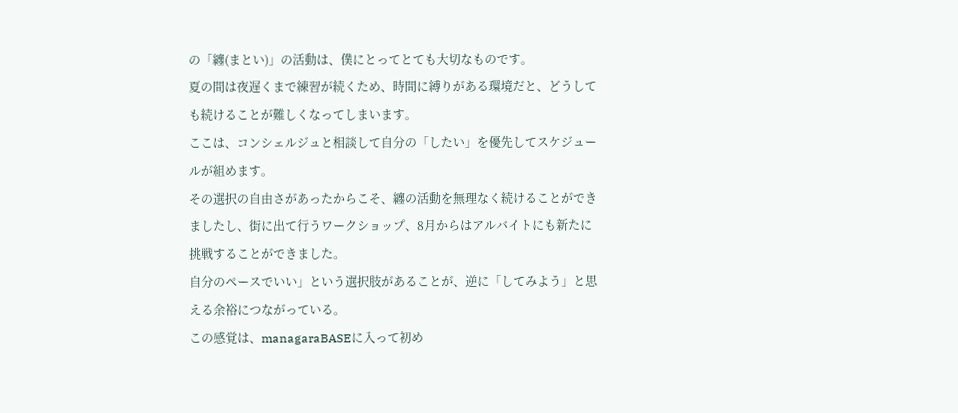の「纏(まとい)」の活動は、僕にとってとても大切なものです。
夏の間は夜遅くまで練習が続くため、時間に縛りがある環境だと、どうしても続けることが難しくなってしまいます。
ここは、コンシェルジュと相談して自分の「したい」を優先してスケジュールが組めます。
その選択の自由さがあったからこそ、纏の活動を無理なく続けることができましたし、街に出て行うワークショップ、8月からはアルバイトにも新たに挑戦することができました。
自分のペースでいい」という選択肢があることが、逆に「してみよう」と思える余裕につながっている。
この感覚は、managaraBASEに入って初め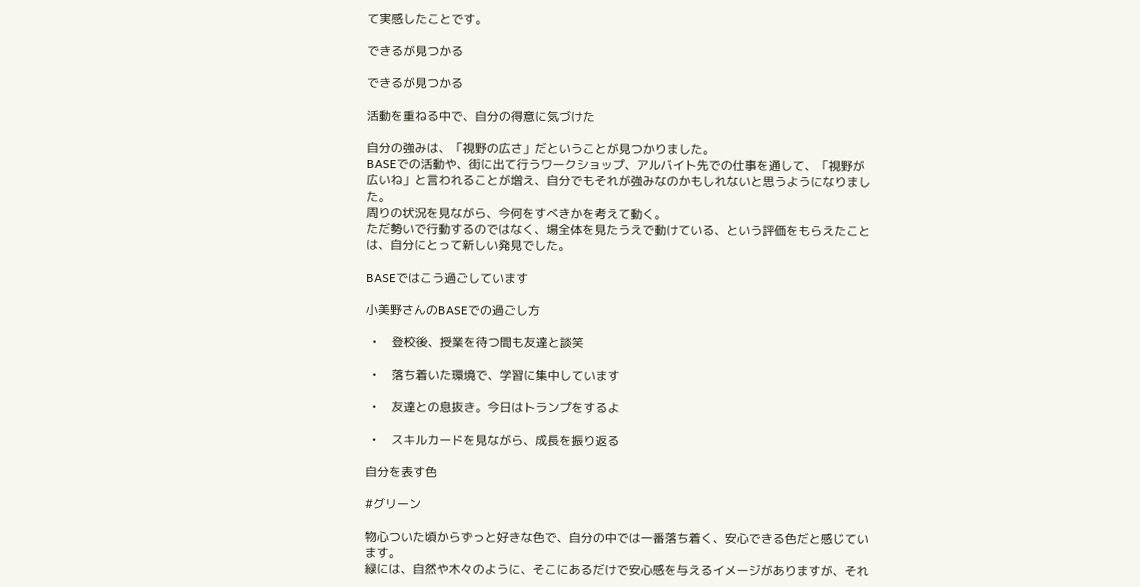て実感したことです。

できるが見つかる

できるが見つかる

活動を重ねる中で、自分の得意に気づけた

自分の強みは、「視野の広さ」だということが見つかりました。
BASEでの活動や、街に出て行うワークショップ、アルバイト先での仕事を通して、「視野が広いね」と言われることが増え、自分でもそれが強みなのかもしれないと思うようになりました。
周りの状況を見ながら、今何をすべきかを考えて動く。
ただ勢いで行動するのではなく、場全体を見たうえで動けている、という評価をもらえたことは、自分にとって新しい発見でした。

BASEではこう過ごしています

小美野さんのBASEでの過ごし方

  •     登校後、授業を待つ間も友達と談笑

  •     落ち着いた環境で、学習に集中しています

  •     友達との息抜き。今日はトランプをするよ

  •     スキルカードを見ながら、成長を振り返る

自分を表す色

#グリーン

物心ついた頃からずっと好きな色で、自分の中では一番落ち着く、安心できる色だと感じています。
緑には、自然や木々のように、そこにあるだけで安心感を与えるイメージがありますが、それ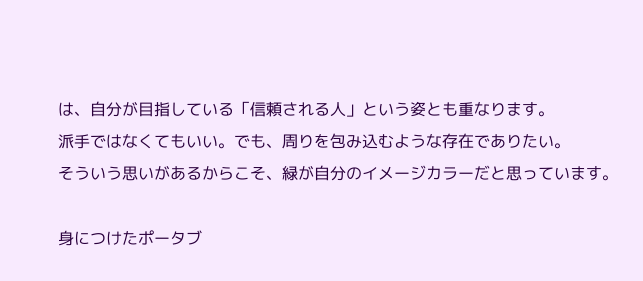は、自分が目指している「信頼される人」という姿とも重なります。
派手ではなくてもいい。でも、周りを包み込むような存在でありたい。
そういう思いがあるからこそ、緑が自分のイメージカラーだと思っています。

身につけたポータブ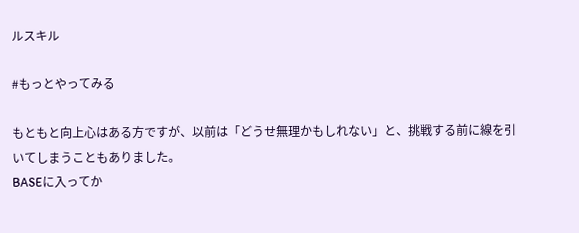ルスキル

#もっとやってみる

もともと向上心はある方ですが、以前は「どうせ無理かもしれない」と、挑戦する前に線を引いてしまうこともありました。
BASEに入ってか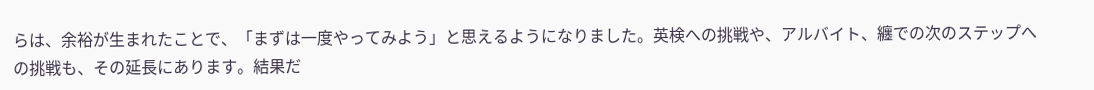らは、余裕が生まれたことで、「まずは一度やってみよう」と思えるようになりました。英検への挑戦や、アルバイト、纏での次のステップへの挑戦も、その延長にあります。結果だ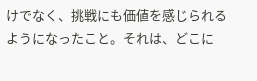けでなく、挑戦にも価値を感じられるようになったこと。それは、どこに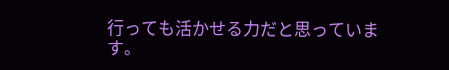行っても活かせる力だと思っています。